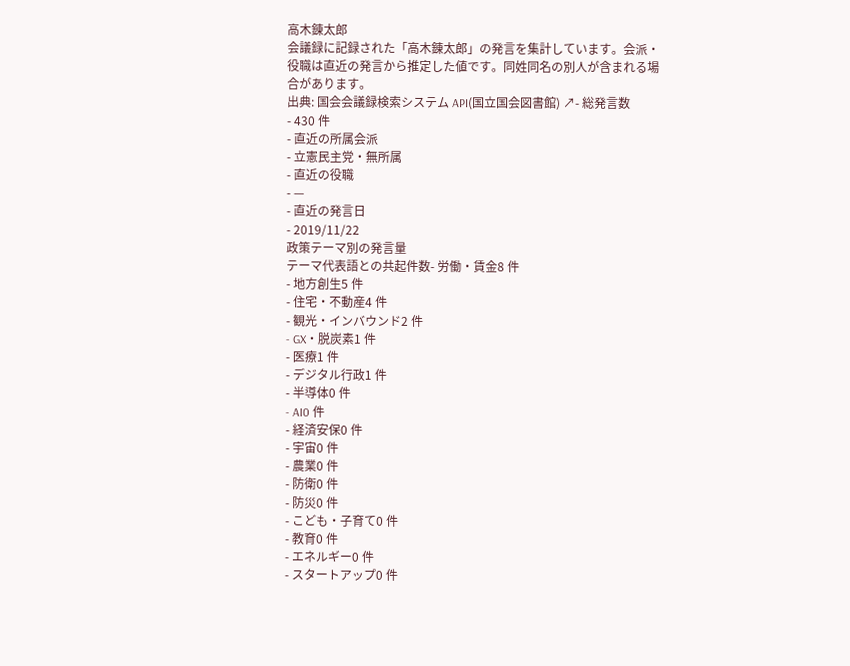高木錬太郎
会議録に記録された「高木錬太郎」の発言を集計しています。会派・役職は直近の発言から推定した値です。同姓同名の別人が含まれる場合があります。
出典: 国会会議録検索システム API(国立国会図書館) ↗- 総発言数
- 430 件
- 直近の所属会派
- 立憲民主党・無所属
- 直近の役職
- —
- 直近の発言日
- 2019/11/22
政策テーマ別の発言量
テーマ代表語との共起件数- 労働・賃金8 件
- 地方創生5 件
- 住宅・不動産4 件
- 観光・インバウンド2 件
- GX・脱炭素1 件
- 医療1 件
- デジタル行政1 件
- 半導体0 件
- AI0 件
- 経済安保0 件
- 宇宙0 件
- 農業0 件
- 防衛0 件
- 防災0 件
- こども・子育て0 件
- 教育0 件
- エネルギー0 件
- スタートアップ0 件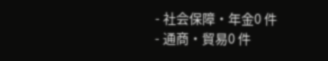- 社会保障・年金0 件
- 通商・貿易0 件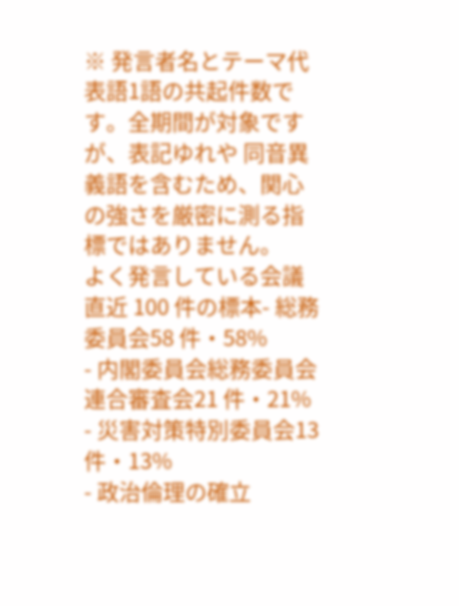※ 発言者名とテーマ代表語1語の共起件数です。全期間が対象ですが、表記ゆれや 同音異義語を含むため、関心の強さを厳密に測る指標ではありません。
よく発言している会議
直近 100 件の標本- 総務委員会58 件・58%
- 内閣委員会総務委員会連合審査会21 件・21%
- 災害対策特別委員会13 件・13%
- 政治倫理の確立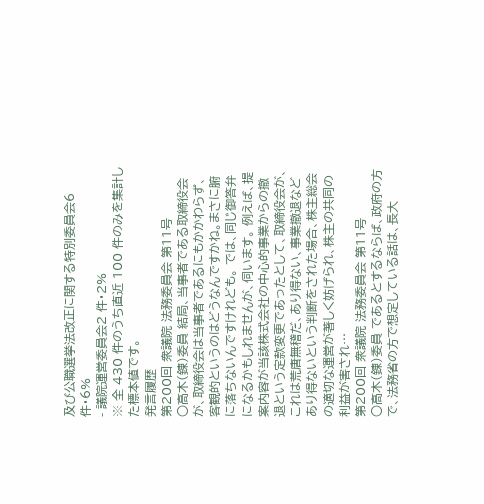及び公職選挙法改正に関する特別委員会6 件・6%
- 議院運営委員会2 件・2%
※ 全 430 件のうち直近 100 件のみを集計した標本値です。
発言履歴
第200回 衆議院 法務委員会 第11号
○高木(錬)委員 結局、当事者である取締役会が、取締役会は当事者であるにもかかわらず、客観的というのはどうなんですかね。まさに腑に落ちないんですけれども。 では、同じ御答弁になるかもしれませんが、伺います。 例えば、提案内容が当該株式会社の中心的事業からの撤退という定款変更であったとして、取締役会が、これは荒唐無稽だ、あり得ない、事業撤退などあり得ないという判断をされた場合、株主総会の適切な運営が著しく妨げられ、株主の共同の利益が害され…
第200回 衆議院 法務委員会 第11号
○高木(錬)委員 であるとするならば、政府の方で、法務省の方で想定している話は、長大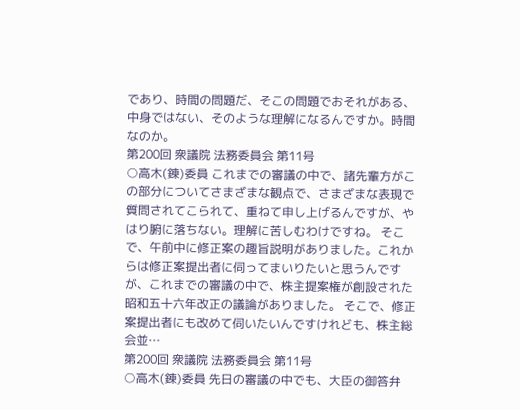であり、時間の問題だ、そこの問題でおそれがある、中身ではない、そのような理解になるんですか。時間なのか。
第200回 衆議院 法務委員会 第11号
○高木(錬)委員 これまでの審議の中で、諸先輩方がこの部分についてさまざまな観点で、さまざまな表現で質問されてこられて、重ねて申し上げるんですが、やはり腑に落ちない。理解に苦しむわけですね。 そこで、午前中に修正案の趣旨説明がありました。これからは修正案提出者に伺ってまいりたいと思うんですが、これまでの審議の中で、株主提案権が創設された昭和五十六年改正の議論がありました。 そこで、修正案提出者にも改めて伺いたいんですけれども、株主総会並…
第200回 衆議院 法務委員会 第11号
○高木(錬)委員 先日の審議の中でも、大臣の御答弁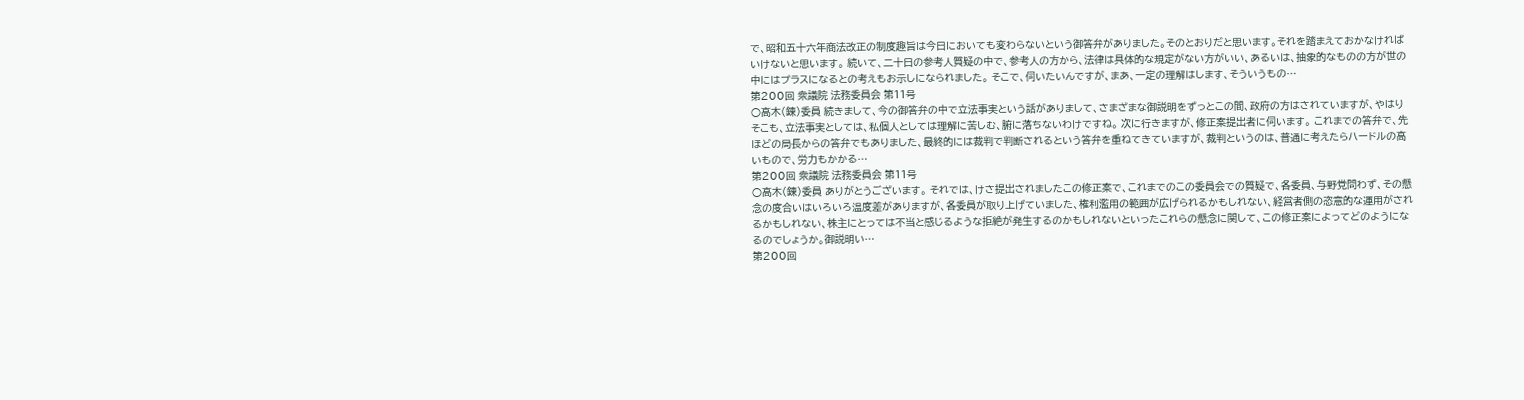で、昭和五十六年商法改正の制度趣旨は今日においても変わらないという御答弁がありました。そのとおりだと思います。それを踏まえておかなければいけないと思います。 続いて、二十日の参考人質疑の中で、参考人の方から、法律は具体的な規定がない方がいい、あるいは、抽象的なものの方が世の中にはプラスになるとの考えもお示しになられました。 そこで、伺いたいんですが、まあ、一定の理解はします、そういうもの…
第200回 衆議院 法務委員会 第11号
○高木(錬)委員 続きまして、今の御答弁の中で立法事実という話がありまして、さまざまな御説明をずっとこの間、政府の方はされていますが、やはりそこも、立法事実としては、私個人としては理解に苦しむ、腑に落ちないわけですね。 次に行きますが、修正案提出者に伺います。 これまでの答弁で、先ほどの局長からの答弁でもありました、最終的には裁判で判断されるという答弁を重ねてきていますが、裁判というのは、普通に考えたらハードルの高いもので、労力もかかる…
第200回 衆議院 法務委員会 第11号
○高木(錬)委員 ありがとうございます。 それでは、けさ提出されましたこの修正案で、これまでのこの委員会での質疑で、各委員、与野党問わず、その懸念の度合いはいろいろ温度差がありますが、各委員が取り上げていました、権利濫用の範囲が広げられるかもしれない、経営者側の恣意的な運用がされるかもしれない、株主にとっては不当と感じるような拒絶が発生するのかもしれないといったこれらの懸念に関して、この修正案によってどのようになるのでしょうか。御説明い…
第200回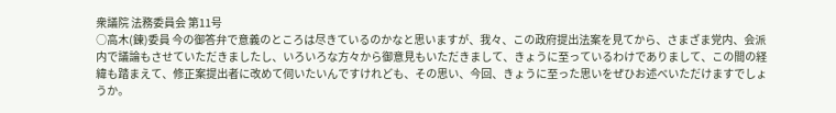衆議院 法務委員会 第11号
○高木(錬)委員 今の御答弁で意義のところは尽きているのかなと思いますが、我々、この政府提出法案を見てから、さまざま党内、会派内で議論もさせていただきましたし、いろいろな方々から御意見もいただきまして、きょうに至っているわけでありまして、この間の経緯も踏まえて、修正案提出者に改めて伺いたいんですけれども、その思い、今回、きょうに至った思いをぜひお述べいただけますでしょうか。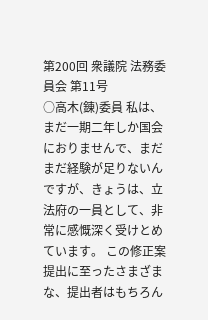第200回 衆議院 法務委員会 第11号
○高木(錬)委員 私は、まだ一期二年しか国会におりませんで、まだまだ経験が足りないんですが、きょうは、立法府の一員として、非常に感慨深く受けとめています。 この修正案提出に至ったさまざまな、提出者はもちろん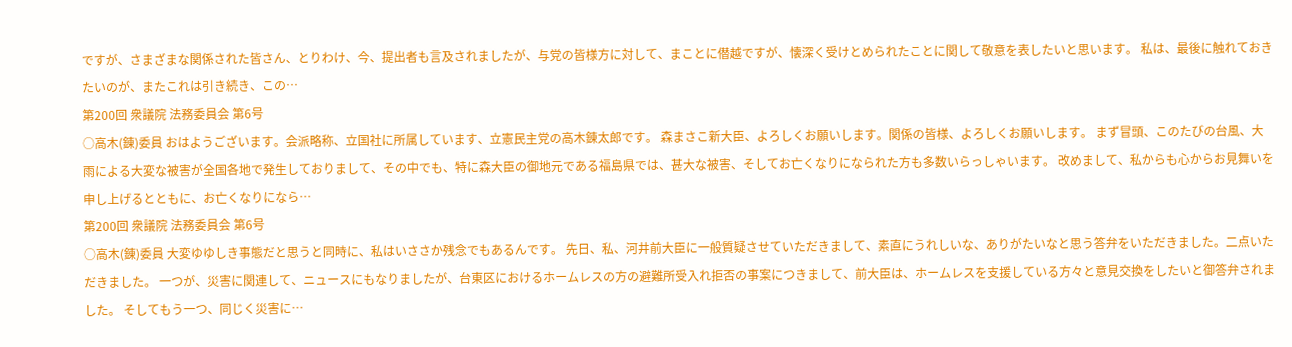ですが、さまざまな関係された皆さん、とりわけ、今、提出者も言及されましたが、与党の皆様方に対して、まことに僣越ですが、懐深く受けとめられたことに関して敬意を表したいと思います。 私は、最後に触れておきたいのが、またこれは引き続き、この…
第200回 衆議院 法務委員会 第6号
○高木(錬)委員 おはようございます。会派略称、立国社に所属しています、立憲民主党の高木錬太郎です。 森まさこ新大臣、よろしくお願いします。関係の皆様、よろしくお願いします。 まず冒頭、このたびの台風、大雨による大変な被害が全国各地で発生しておりまして、その中でも、特に森大臣の御地元である福島県では、甚大な被害、そしてお亡くなりになられた方も多数いらっしゃいます。 改めまして、私からも心からお見舞いを申し上げるとともに、お亡くなりになら…
第200回 衆議院 法務委員会 第6号
○高木(錬)委員 大変ゆゆしき事態だと思うと同時に、私はいささか残念でもあるんです。 先日、私、河井前大臣に一般質疑させていただきまして、素直にうれしいな、ありがたいなと思う答弁をいただきました。二点いただきました。 一つが、災害に関連して、ニュースにもなりましたが、台東区におけるホームレスの方の避難所受入れ拒否の事案につきまして、前大臣は、ホームレスを支援している方々と意見交換をしたいと御答弁されました。 そしてもう一つ、同じく災害に…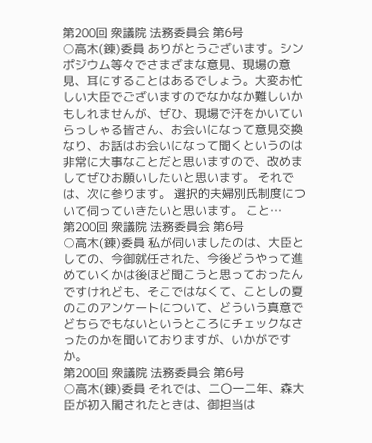第200回 衆議院 法務委員会 第6号
○高木(錬)委員 ありがとうございます。シンポジウム等々でさまざまな意見、現場の意見、耳にすることはあるでしょう。大変お忙しい大臣でございますのでなかなか難しいかもしれませんが、ぜひ、現場で汗をかいていらっしゃる皆さん、お会いになって意見交換なり、お話はお会いになって聞くというのは非常に大事なことだと思いますので、改めましてぜひお願いしたいと思います。 それでは、次に参ります。 選択的夫婦別氏制度について伺っていきたいと思います。 こと…
第200回 衆議院 法務委員会 第6号
○高木(錬)委員 私が伺いましたのは、大臣としての、今御就任された、今後どうやって進めていくかは後ほど聞こうと思っておったんですけれども、そこではなくて、ことしの夏のこのアンケートについて、どういう真意でどちらでもないというところにチェックなさったのかを聞いておりますが、いかがですか。
第200回 衆議院 法務委員会 第6号
○高木(錬)委員 それでは、二〇一二年、森大臣が初入閣されたときは、御担当は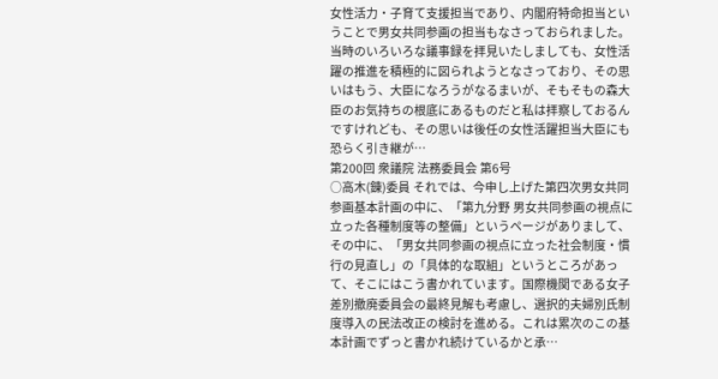女性活力・子育て支援担当であり、内閣府特命担当ということで男女共同参画の担当もなさっておられました。当時のいろいろな議事録を拝見いたしましても、女性活躍の推進を積極的に図られようとなさっており、その思いはもう、大臣になろうがなるまいが、そもそもの森大臣のお気持ちの根底にあるものだと私は拝察しておるんですけれども、その思いは後任の女性活躍担当大臣にも恐らく引き継が…
第200回 衆議院 法務委員会 第6号
○高木(錬)委員 それでは、今申し上げた第四次男女共同参画基本計画の中に、「第九分野 男女共同参画の視点に立った各種制度等の整備」というページがありまして、その中に、「男女共同参画の視点に立った社会制度・慣行の見直し」の「具体的な取組」というところがあって、そこにはこう書かれています。国際機関である女子差別撤廃委員会の最終見解も考慮し、選択的夫婦別氏制度導入の民法改正の検討を進める。これは累次のこの基本計画でずっと書かれ続けているかと承…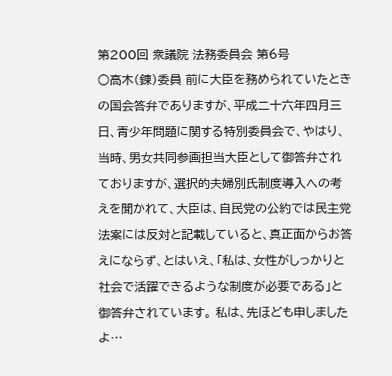第200回 衆議院 法務委員会 第6号
○高木(錬)委員 前に大臣を務められていたときの国会答弁でありますが、平成二十六年四月三日、青少年問題に関する特別委員会で、やはり、当時、男女共同参画担当大臣として御答弁されておりますが、選択的夫婦別氏制度導入への考えを聞かれて、大臣は、自民党の公約では民主党法案には反対と記載していると、真正面からお答えにならず、とはいえ、「私は、女性がしっかりと社会で活躍できるような制度が必要である」と御答弁されています。 私は、先ほども申しましたよ…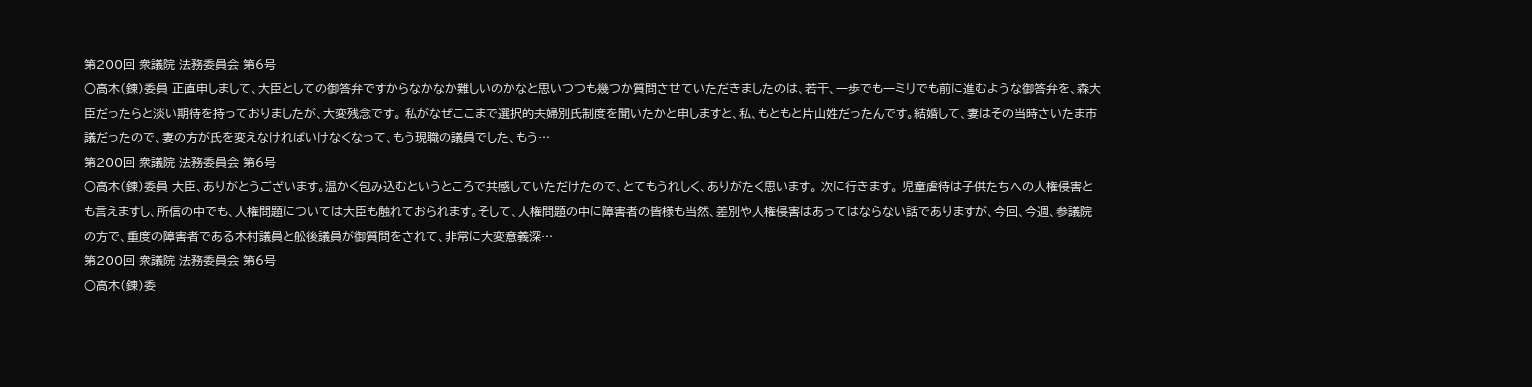第200回 衆議院 法務委員会 第6号
○高木(錬)委員 正直申しまして、大臣としての御答弁ですからなかなか難しいのかなと思いつつも幾つか質問させていただきましたのは、若干、一歩でも一ミリでも前に進むような御答弁を、森大臣だったらと淡い期待を持っておりましたが、大変残念です。 私がなぜここまで選択的夫婦別氏制度を聞いたかと申しますと、私、もともと片山姓だったんです。結婚して、妻はその当時さいたま市議だったので、妻の方が氏を変えなければいけなくなって、もう現職の議員でした、もう…
第200回 衆議院 法務委員会 第6号
○高木(錬)委員 大臣、ありがとうございます。温かく包み込むというところで共感していただけたので、とてもうれしく、ありがたく思います。 次に行きます。 児童虐待は子供たちへの人権侵害とも言えますし、所信の中でも、人権問題については大臣も触れておられます。そして、人権問題の中に障害者の皆様も当然、差別や人権侵害はあってはならない話でありますが、今回、今週、参議院の方で、重度の障害者である木村議員と舩後議員が御質問をされて、非常に大変意義深…
第200回 衆議院 法務委員会 第6号
○高木(錬)委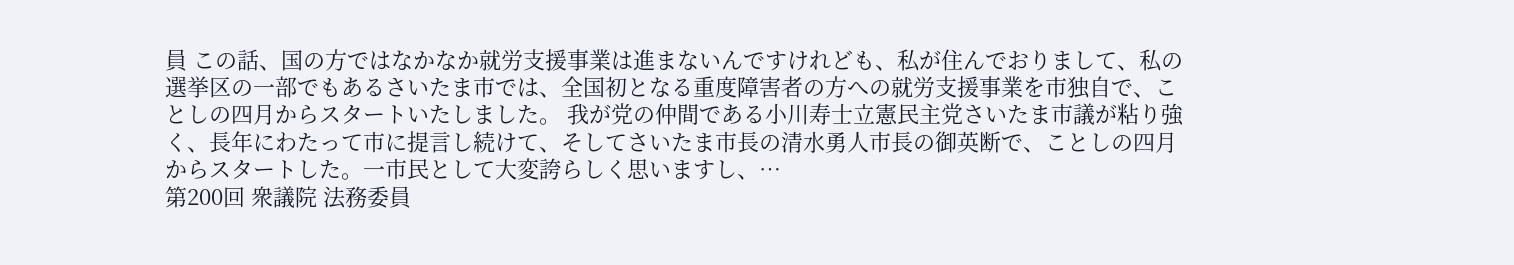員 この話、国の方ではなかなか就労支援事業は進まないんですけれども、私が住んでおりまして、私の選挙区の一部でもあるさいたま市では、全国初となる重度障害者の方への就労支援事業を市独自で、ことしの四月からスタートいたしました。 我が党の仲間である小川寿士立憲民主党さいたま市議が粘り強く、長年にわたって市に提言し続けて、そしてさいたま市長の清水勇人市長の御英断で、ことしの四月からスタートした。一市民として大変誇らしく思いますし、…
第200回 衆議院 法務委員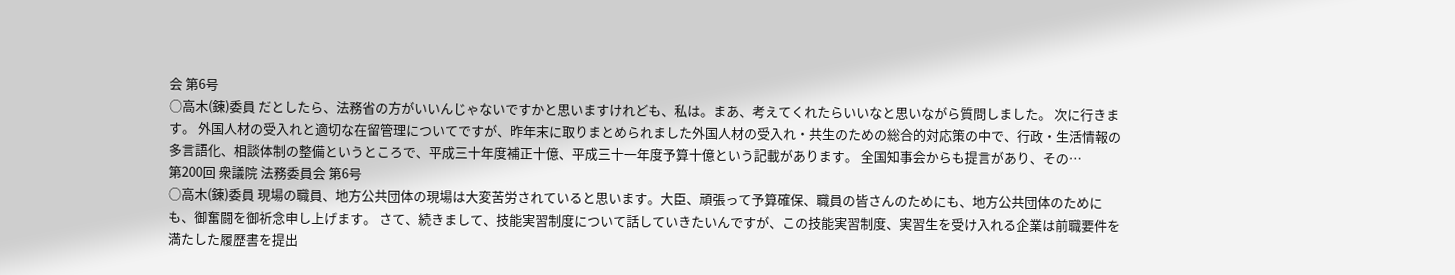会 第6号
○高木(錬)委員 だとしたら、法務省の方がいいんじゃないですかと思いますけれども、私は。まあ、考えてくれたらいいなと思いながら質問しました。 次に行きます。 外国人材の受入れと適切な在留管理についてですが、昨年末に取りまとめられました外国人材の受入れ・共生のための総合的対応策の中で、行政・生活情報の多言語化、相談体制の整備というところで、平成三十年度補正十億、平成三十一年度予算十億という記載があります。 全国知事会からも提言があり、その…
第200回 衆議院 法務委員会 第6号
○高木(錬)委員 現場の職員、地方公共団体の現場は大変苦労されていると思います。大臣、頑張って予算確保、職員の皆さんのためにも、地方公共団体のためにも、御奮闘を御祈念申し上げます。 さて、続きまして、技能実習制度について話していきたいんですが、この技能実習制度、実習生を受け入れる企業は前職要件を満たした履歴書を提出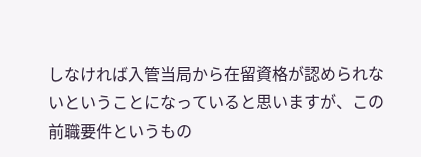しなければ入管当局から在留資格が認められないということになっていると思いますが、この前職要件というもの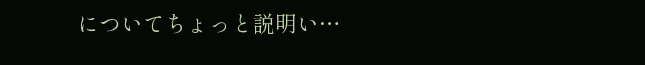についてちょっと説明い…